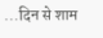...दिन से शाम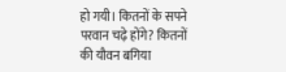हो गयी। कितनों के सपने परवान चढ़े होंगे? कितनों की यौवन बगिया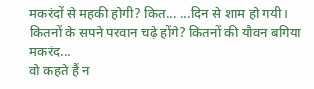मकरंदों से महकी होगी? कित... ...दिन से शाम हो गयी। कितनों के सपने परवान चढ़े होंगे? कितनों की यौवन बगिया मकरंद...
वो कहते हैं न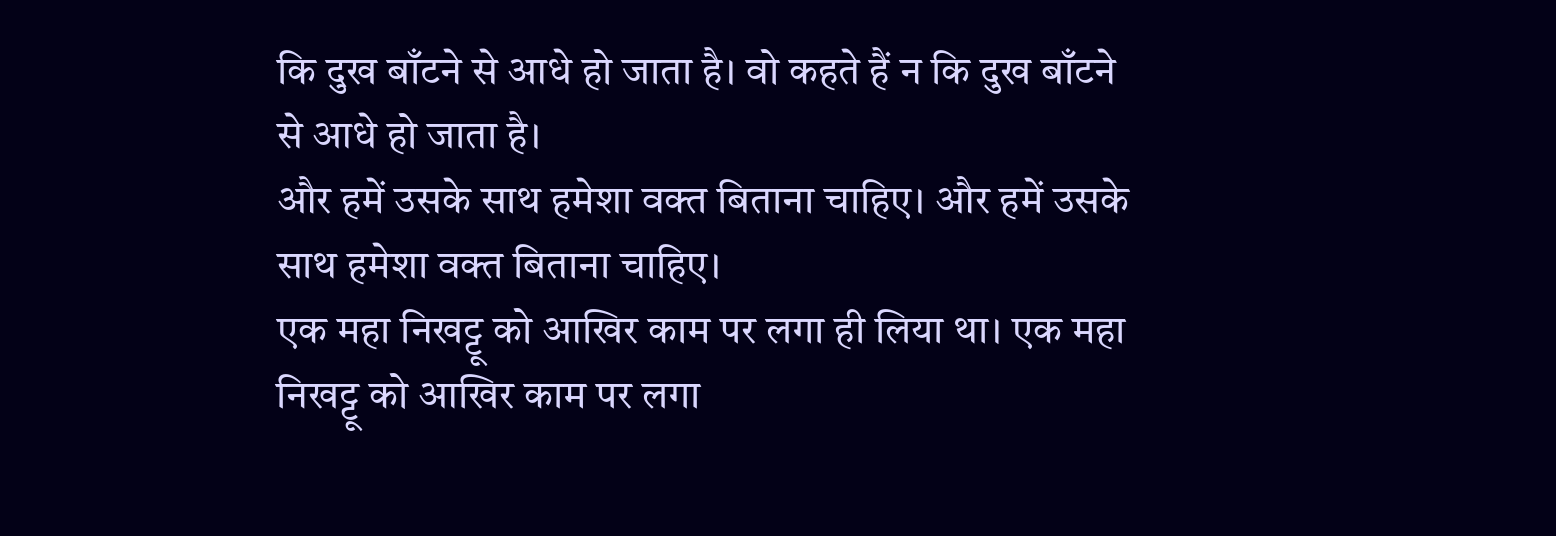कि दुख बाँटने से आधे हो जाता है। वो कहते हैं न कि दुख बाँटने से आधे हो जाता है।
और हमें उसके साथ हमेशा वक्त बिताना चाहिए। और हमें उसके साथ हमेशा वक्त बिताना चाहिए।
एक महा निखट्टू को आखिर काम पर लगा ही लिया था। एक महा निखट्टू को आखिर काम पर लगा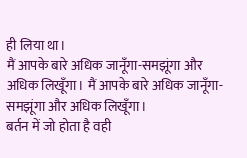ही लिया था।
मैं आपके बारे अधिक जानूँगा-समझूंगा और अधिक लिखूँगा। मैं आपके बारे अधिक जानूँगा-समझूंगा और अधिक लिखूँगा।
बर्तन में जो होता है वही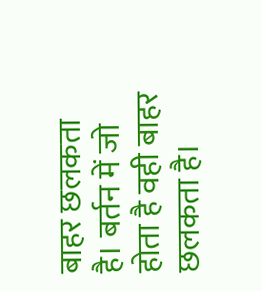बाहर छलकता है। बर्तन में जो होता है वही बाहर छलकता है।